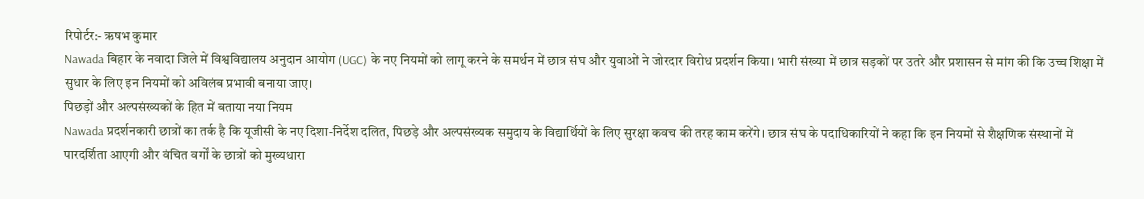रिपोर्टर:- ऋषभ कुमार
Nawada बिहार के नवादा जिले में विश्वविद्यालय अनुदान आयोग (UGC) के नए नियमों को लागू करने के समर्थन में छात्र संघ और युवाओं ने जोरदार विरोध प्रदर्शन किया। भारी संख्या में छात्र सड़कों पर उतरे और प्रशासन से मांग की कि उच्च शिक्षा में सुधार के लिए इन नियमों को अविलंब प्रभावी बनाया जाए।
पिछड़ों और अल्पसंख्यकों के हित में बताया नया नियम
Nawada प्रदर्शनकारी छात्रों का तर्क है कि यूजीसी के नए दिशा-निर्देश दलित, पिछड़े और अल्पसंख्यक समुदाय के विद्यार्थियों के लिए सुरक्षा कवच की तरह काम करेंगे। छात्र संघ के पदाधिकारियों ने कहा कि इन नियमों से शैक्षणिक संस्थानों में पारदर्शिता आएगी और वंचित वर्गों के छात्रों को मुख्यधारा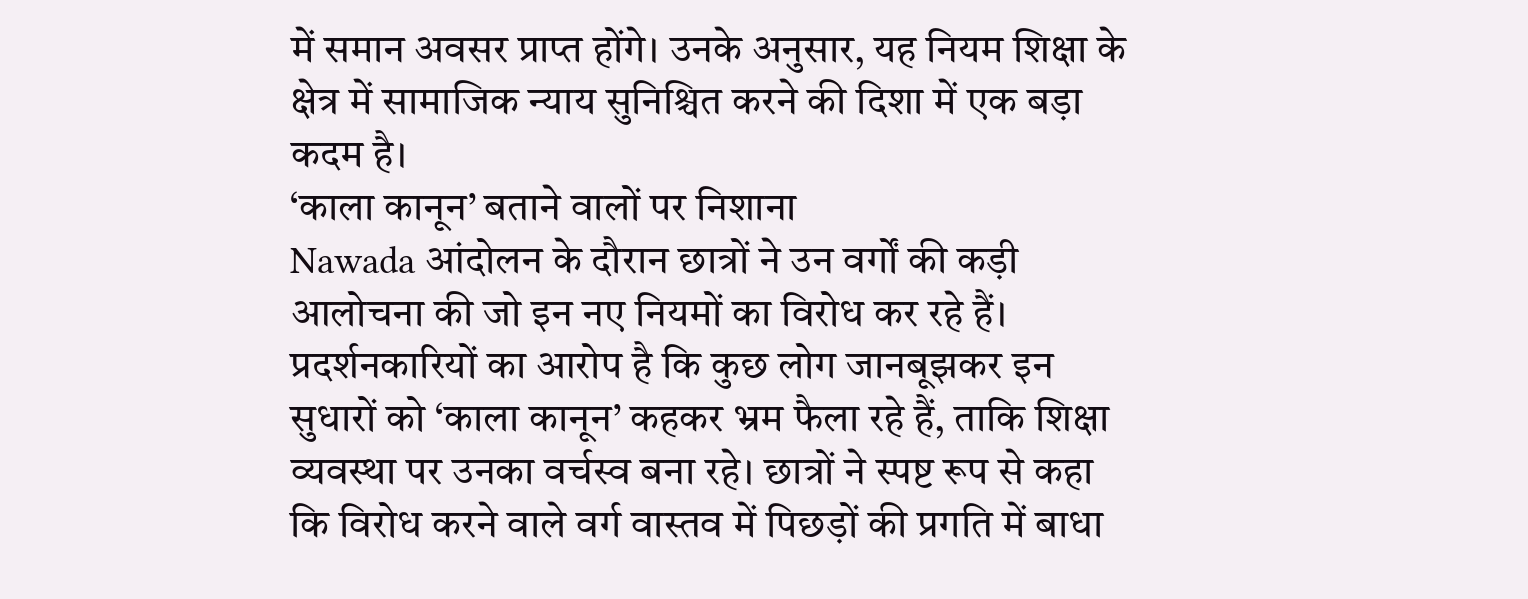में समान अवसर प्राप्त होंगे। उनके अनुसार, यह नियम शिक्षा के क्षेत्र में सामाजिक न्याय सुनिश्चित करने की दिशा में एक बड़ा कदम है।
‘काला कानून’ बताने वालों पर निशाना
Nawada आंदोलन के दौरान छात्रों ने उन वर्गों की कड़ी आलोचना की जो इन नए नियमों का विरोध कर रहे हैं। प्रदर्शनकारियों का आरोप है कि कुछ लोग जानबूझकर इन सुधारों को ‘काला कानून’ कहकर भ्रम फैला रहे हैं, ताकि शिक्षा व्यवस्था पर उनका वर्चस्व बना रहे। छात्रों ने स्पष्ट रूप से कहा कि विरोध करने वाले वर्ग वास्तव में पिछड़ों की प्रगति में बाधा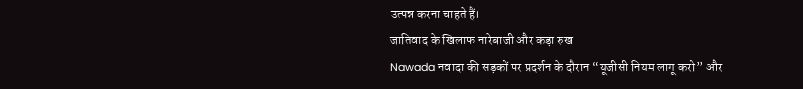उत्पन्न करना चाहते हैं।
जातिवाद के खिलाफ नारेबाजी और कड़ा रुख
Nawada नवादा की सड़कों पर प्रदर्शन के दौरान “यूजीसी नियम लागू करो” और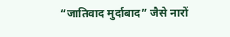“जातिवाद मुर्दाबाद” जैसे नारों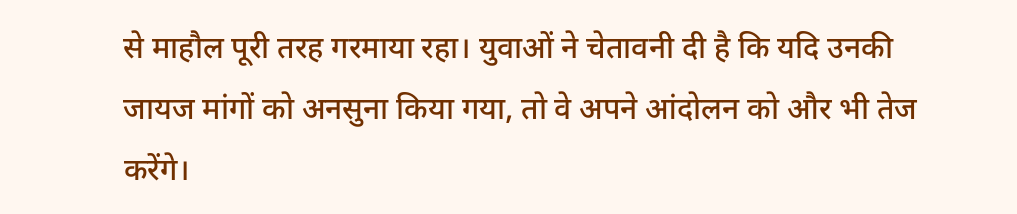से माहौल पूरी तरह गरमाया रहा। युवाओं ने चेतावनी दी है कि यदि उनकी जायज मांगों को अनसुना किया गया, तो वे अपने आंदोलन को और भी तेज करेंगे।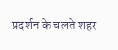प्रदर्शन के चलते शहर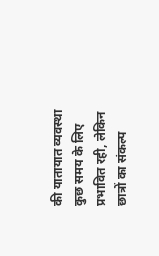की यातायात व्यवस्था कुछ समय के लिए प्रभावित रही, लेकिन छात्रों का संकल्प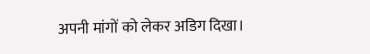अपनी मांगों को लेकर अडिग दिखा।